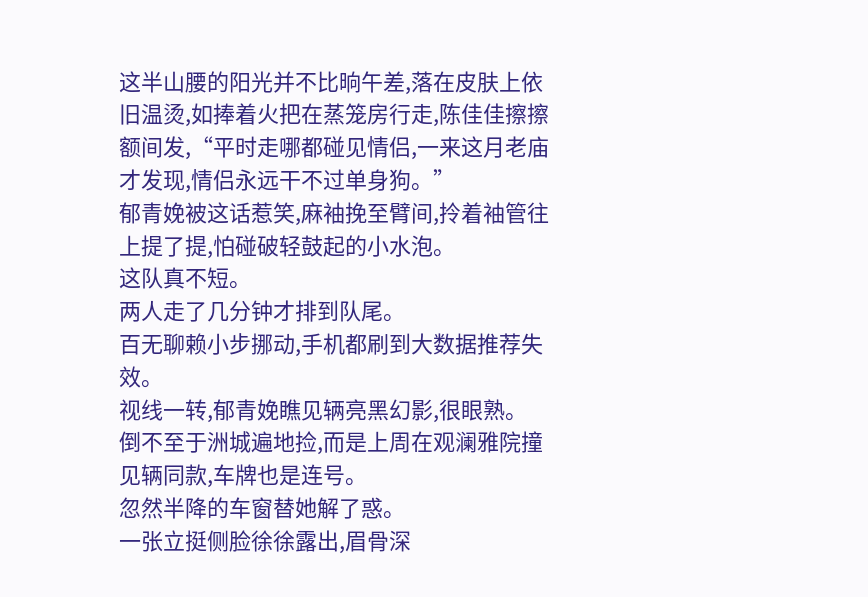这半山腰的阳光并不比晌午差,落在皮肤上依旧温烫,如捧着火把在蒸笼房行走,陈佳佳擦擦额间发,“平时走哪都碰见情侣,一来这月老庙才发现,情侣永远干不过单身狗。”
郁青娩被这话惹笑,麻袖挽至臂间,拎着袖管往上提了提,怕碰破轻鼓起的小水泡。
这队真不短。
两人走了几分钟才排到队尾。
百无聊赖小步挪动,手机都刷到大数据推荐失效。
视线一转,郁青娩瞧见辆亮黑幻影,很眼熟。
倒不至于洲城遍地捡,而是上周在观澜雅院撞见辆同款,车牌也是连号。
忽然半降的车窗替她解了惑。
一张立挺侧脸徐徐露出,眉骨深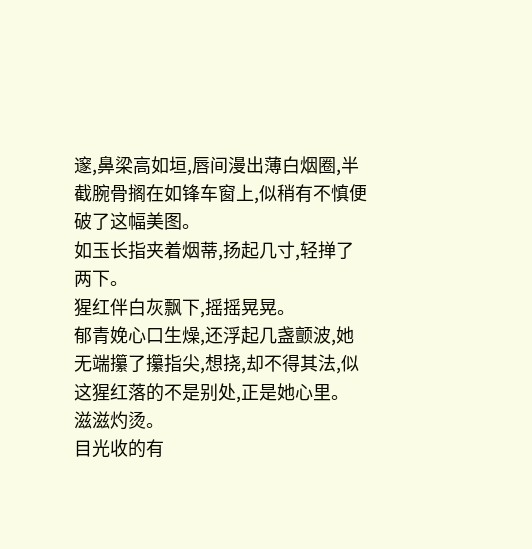邃,鼻梁高如垣,唇间漫出薄白烟圈,半截腕骨搁在如锋车窗上,似稍有不慎便破了这幅美图。
如玉长指夹着烟蒂,扬起几寸,轻掸了两下。
猩红伴白灰飘下,摇摇晃晃。
郁青娩心口生燥,还浮起几盏颤波,她无端攥了攥指尖,想挠,却不得其法,似这猩红落的不是别处,正是她心里。
滋滋灼烫。
目光收的有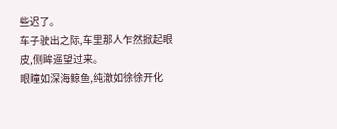些迟了。
车子驶出之际,车里那人乍然掀起眼皮,侧眸遥望过来。
眼瞳如深海鲸鱼,纯澈如徐徐开化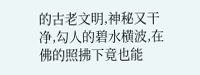的古老文明,神秘又干净,勾人的碧水横波,在佛的照拂下竟也能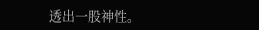透出一股神性。